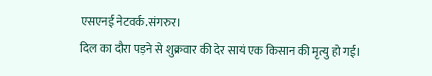एसएनई नेटवर्क.संगरुर।
दिल का दौरा पड़ने से शुक्रवार की देर सायं एक किसान की मृत्यु हो गई।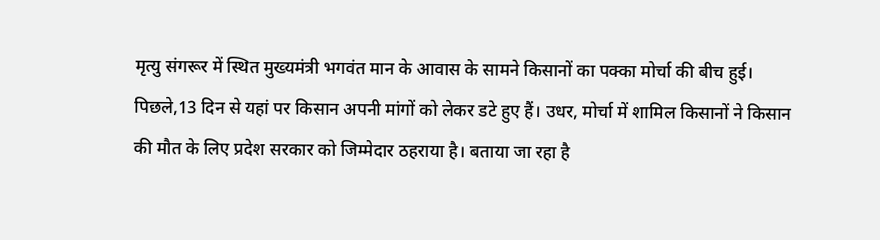मृत्यु संगरूर में स्थित मुख्यमंत्री भगवंत मान के आवास के सामने किसानों का पक्का मोर्चा की बीच हुई। पिछले,13 दिन से यहां पर किसान अपनी मांगों को लेकर डटे हुए हैं। उधर, मोर्चा में शामिल किसानों ने किसान की मौत के लिए प्रदेश सरकार को जिम्मेदार ठहराया है। बताया जा रहा है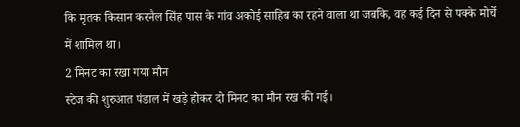कि मृतक किसान करनैल सिंह पास के गांव अकोई साहिब का रहने वाला था जबकि, वह कई दिन से पक्के मोर्चे में शामिल था।
2 मिनट का रखा गया मौन
स्टेज की शुरुआत पंडाल में खड़े होकर दो मिनट का मौन रख की गई।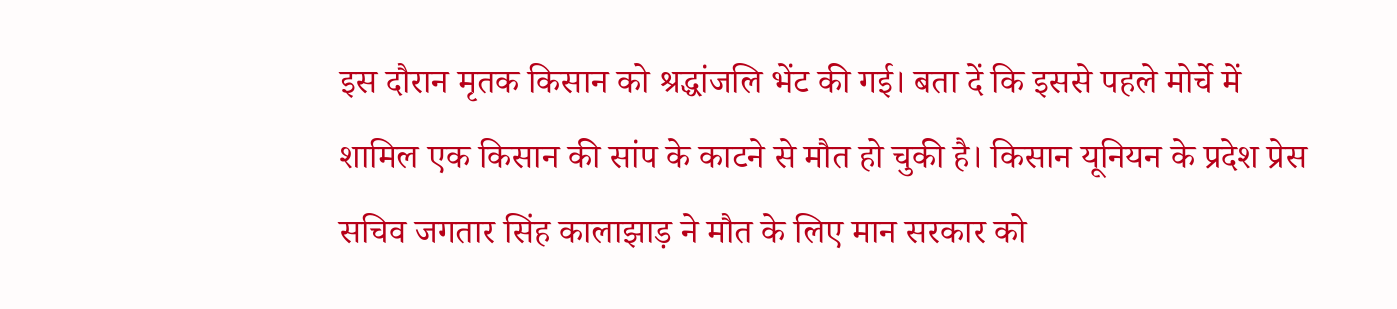इस दौरान मृतक किसान को श्रद्धांजलि भेंट की गई। बता दें कि इससे पहले मोर्चे में शामिल एक किसान की सांप के काटने से मौत हो चुकी है। किसान यूनियन के प्रदेश प्रेस सचिव जगतार सिंह कालाझाड़ ने मौत के लिए मान सरकार को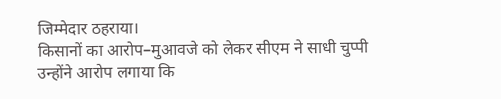जिम्मेदार ठहराया।
किसानों का आरोप–मुआवजे को लेकर सीएम ने साधी चुप्पी
उन्होंने आरोप लगाया कि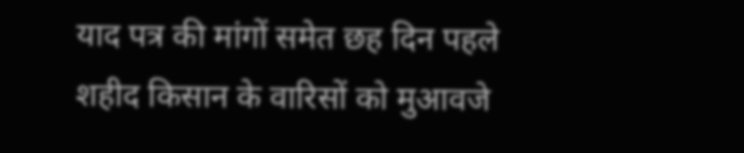याद पत्र की मांगों समेत छह दिन पहले शहीद किसान के वारिसों को मुआवजे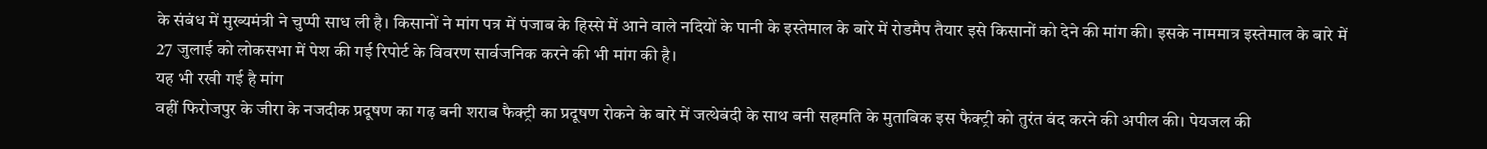के संबंध में मुख्यमंत्री ने चुप्पी साध ली है। किसानों ने मांग पत्र में पंजाब के हिस्से में आने वाले नदियों के पानी के इस्तेमाल के बारे में रोडमैप तैयार इसे किसानों को देने की मांग की। इसके नाममात्र इस्तेमाल के बारे में 27 जुलाई को लोकसभा में पेश की गई रिपोर्ट के विवरण सार्वजनिक करने की भी मांग की है।
यह भी रखी गई है मांग
वहीं फिरोजपुर के जीरा के नजदीक प्रदूषण का गढ़ बनी शराब फैक्ट्री का प्रदूषण रोकने के बारे में जत्थेबंदी के साथ बनी सहमति के मुताबिक इस फैक्ट्री को तुरंत बंद करने की अपील की। पेयजल की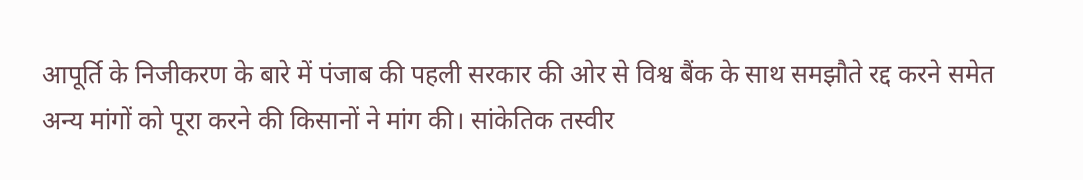आपूर्ति के निजीकरण के बारे में पंजाब की पहली सरकार की ओर से विश्व बैंक के साथ समझौते रद्द करने समेत अन्य मांगों को पूरा करने की किसानों ने मांग की। सांकेतिक तस्वीर